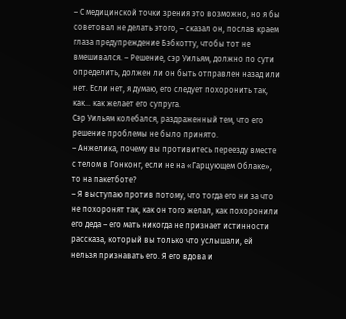– С медицинской точки зрения это возможно, но я бы советовал не делать этого, – сказал он, послав краем глаза предупреждение Бэбкотту, чтобы тот не вмешивался. – Решение, сэр Уильям, должно по сути определить, должен ли он быть отправлен назад или нет. Если нет, я думаю, его следует похоронить так, как… как желает его супруга.
Сэр Уильям колебался, раздраженный тем, что его решение проблемы не было принято.
– Анжелика, почему вы противитесь переезду вместе с телом в Гонконг, если не на «Гарцующем Облаке», то на пакетботе?
– Я выступаю против потому, что тогда его ни за что не похоронят так, как он того желал, как похоронили его деда – его мать никогда не признает истинности рассказа, который вы только что услышали, ей нельзя признавать его. Я его вдова и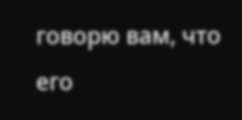говорю вам, что его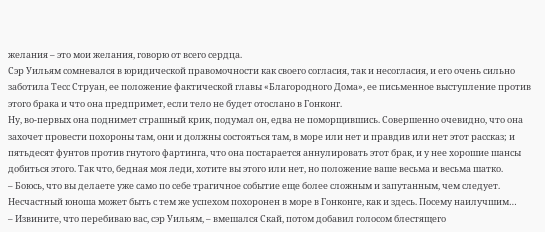желания – это мои желания, говорю от всего сердца.
Сэр Уильям сомневался в юридической правомочности как своего согласия, так и несогласия, и его очень сильно заботила Тесс Струан, ее положение фактической главы «Благородного Дома», ее письменное выступление против этого брака и что она предпримет, если тело не будет отослано в Гонконг.
Ну, во-первых она поднимет страшный крик, подумал он, едва не поморщившись. Совершенно очевидно, что она захочет провести похороны там, они и должны состояться там, в море или нет и правдив или нет этот рассказ; и пятьдесят фунтов против гнутого фартинга, что она постарается аннулировать этот брак, и у нее хорошие шансы добиться этого. Так что, бедная моя леди, хотите вы этого или нет, но положение ваше весьма и весьма шатко.
– Боюсь, что вы делаете уже само по себе трагичное событие еще более сложным и запутанным, чем следует. Несчастный юноша может быть с тем же успехом похоронен в море в Гонконге, как и здесь. Посему наилучшим…
– Извините, что перебиваю вас, сэр Уильям, – вмешался Скай, потом добавил голосом блестящего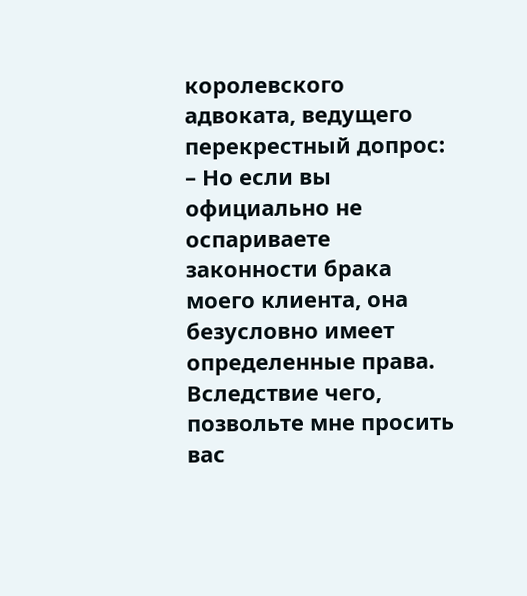королевского адвоката, ведущего перекрестный допрос: – Но если вы официально не оспариваете законности брака моего клиента, она безусловно имеет определенные права. Вследствие чего, позвольте мне просить вас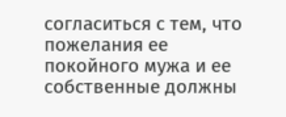согласиться с тем, что пожелания ее покойного мужа и ее собственные должны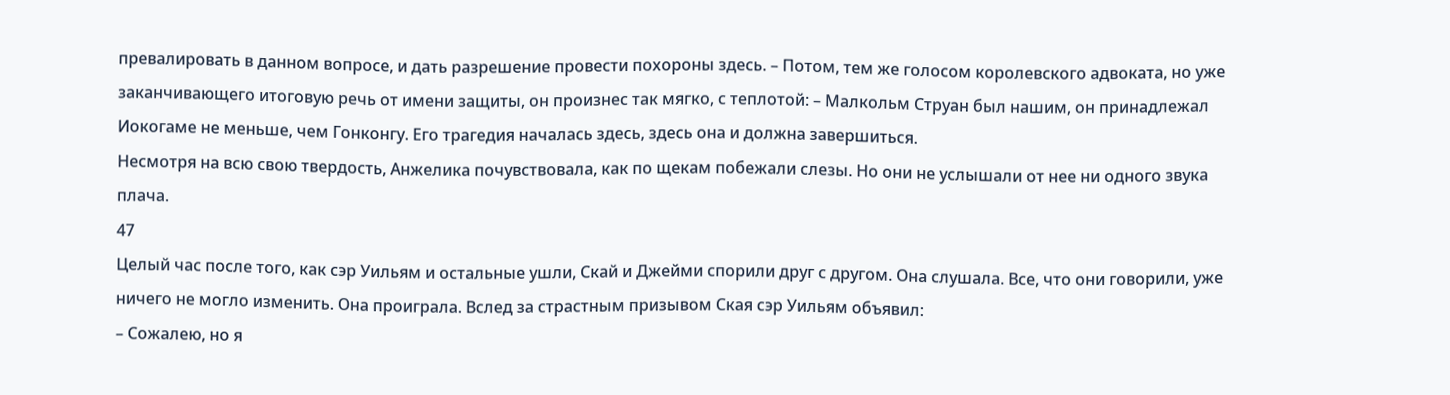превалировать в данном вопросе, и дать разрешение провести похороны здесь. – Потом, тем же голосом королевского адвоката, но уже заканчивающего итоговую речь от имени защиты, он произнес так мягко, с теплотой: – Малкольм Струан был нашим, он принадлежал Иокогаме не меньше, чем Гонконгу. Его трагедия началась здесь, здесь она и должна завершиться.
Несмотря на всю свою твердость, Анжелика почувствовала, как по щекам побежали слезы. Но они не услышали от нее ни одного звука плача.
47
Целый час после того, как сэр Уильям и остальные ушли, Скай и Джейми спорили друг с другом. Она слушала. Все, что они говорили, уже ничего не могло изменить. Она проиграла. Вслед за страстным призывом Ская сэр Уильям объявил:
– Сожалею, но я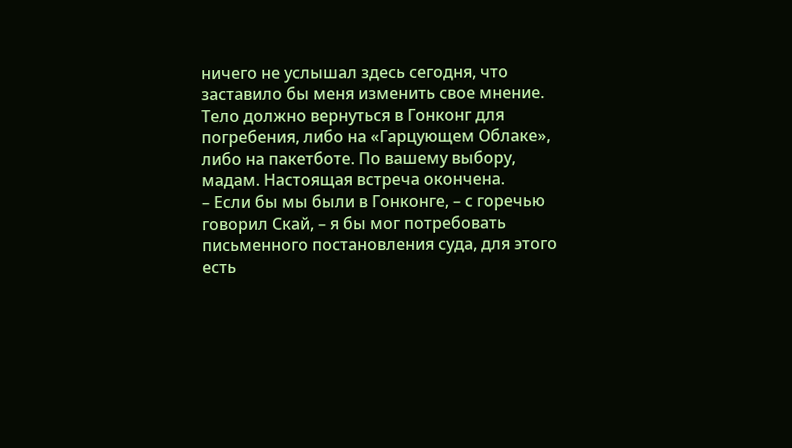ничего не услышал здесь сегодня, что заставило бы меня изменить свое мнение. Тело должно вернуться в Гонконг для погребения, либо на «Гарцующем Облаке», либо на пакетботе. По вашему выбору, мадам. Настоящая встреча окончена.
– Если бы мы были в Гонконге, – с горечью говорил Скай, – я бы мог потребовать письменного постановления суда, для этого есть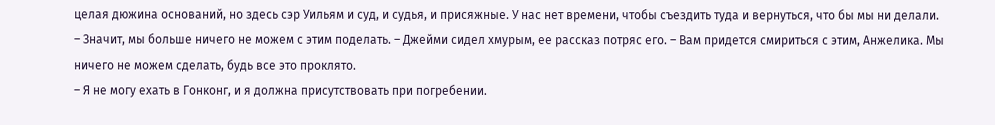целая дюжина оснований, но здесь сэр Уильям и суд, и судья, и присяжные. У нас нет времени, чтобы съездить туда и вернуться, что бы мы ни делали.
– Значит, мы больше ничего не можем с этим поделать. – Джейми сидел хмурым, ее рассказ потряс его. – Вам придется смириться с этим, Анжелика. Мы ничего не можем сделать, будь все это проклято.
– Я не могу ехать в Гонконг, и я должна присутствовать при погребении.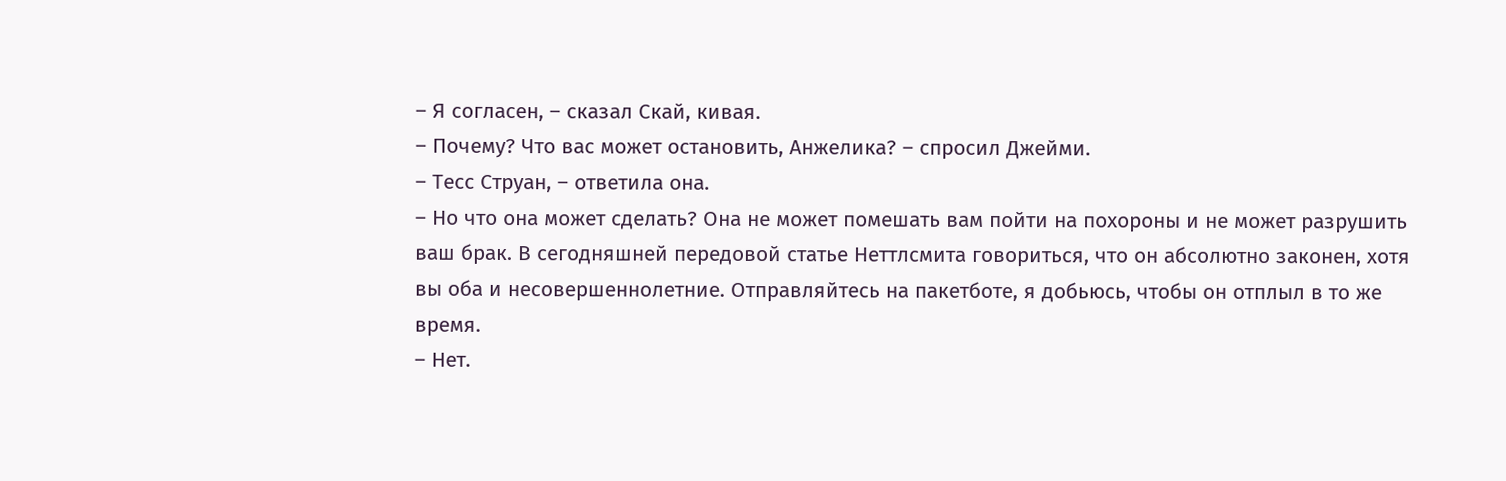– Я согласен, – сказал Скай, кивая.
– Почему? Что вас может остановить, Анжелика? – спросил Джейми.
– Тесс Струан, – ответила она.
– Но что она может сделать? Она не может помешать вам пойти на похороны и не может разрушить ваш брак. В сегодняшней передовой статье Неттлсмита говориться, что он абсолютно законен, хотя вы оба и несовершеннолетние. Отправляйтесь на пакетботе, я добьюсь, чтобы он отплыл в то же время.
– Нет.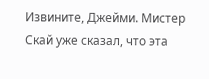Извините, Джейми. Мистер Скай уже сказал, что эта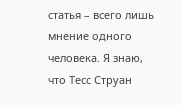статья – всего лишь мнение одного человека. Я знаю, что Тесс Струан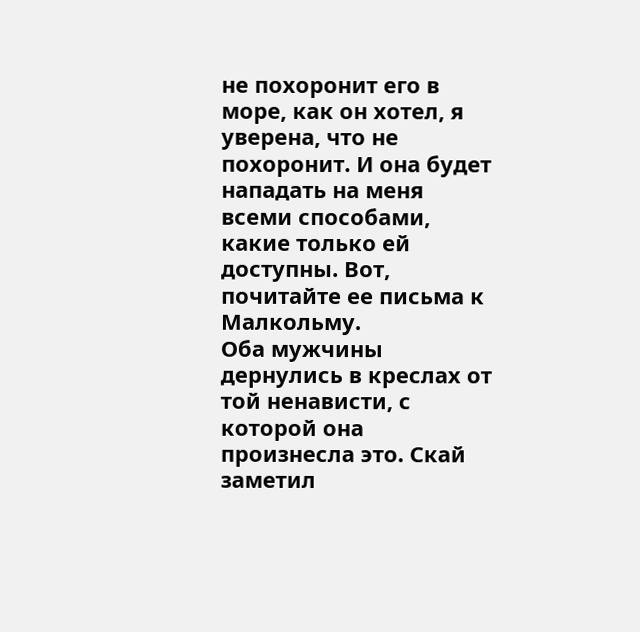не похоронит его в море, как он хотел, я уверена, что не похоронит. И она будет нападать на меня всеми способами, какие только ей доступны. Вот, почитайте ее письма к Малкольму.
Оба мужчины дернулись в креслах от той ненависти, с которой она произнесла это. Скай заметил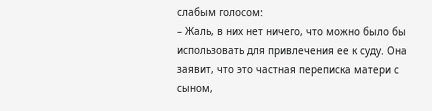слабым голосом:
– Жаль, в них нет ничего, что можно было бы использовать для привлечения ее к суду. Она заявит, что это частная переписка матери с сыном,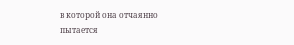в которой она отчаянно пытается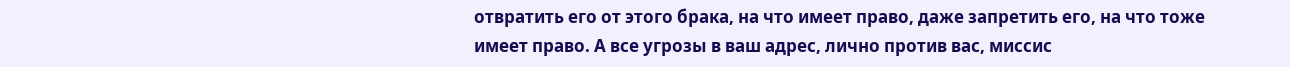отвратить его от этого брака, на что имеет право, даже запретить его, на что тоже имеет право. А все угрозы в ваш адрес, лично против вас, миссис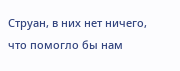Струан, в них нет ничего, что помогло бы нам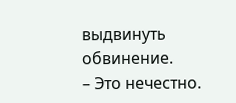выдвинуть обвинение.
– Это нечестно.